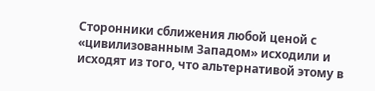Сторонники сближения любой ценой с «цивилизованным Западом» исходили и исходят из того, что альтернативой этому в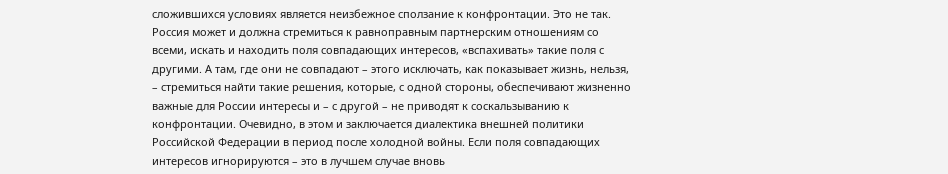сложившихся условиях является неизбежное сползание к конфронтации. Это не так. Россия может и должна стремиться к равноправным партнерским отношениям со всеми, искать и находить поля совпадающих интересов, «вспахивать» такие поля с другими. А там, где они не совпадают – этого исключать, как показывает жизнь, нельзя, – стремиться найти такие решения, которые, с одной стороны, обеспечивают жизненно важные для России интересы и – с другой – не приводят к соскальзыванию к конфронтации. Очевидно, в этом и заключается диалектика внешней политики Российской Федерации в период после холодной войны. Если поля совпадающих интересов игнорируются – это в лучшем случае вновь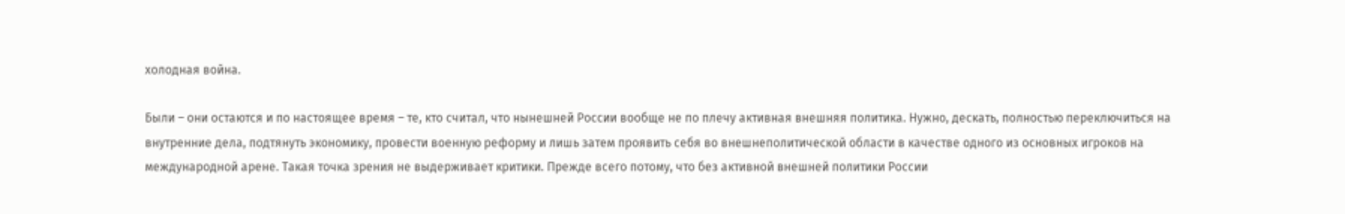холодная война.

Были – они остаются и по настоящее время – те, кто считал, что нынешней России вообще не по плечу активная внешняя политика. Нужно, дескать, полностью переключиться на внутренние дела, подтянуть экономику, провести военную реформу и лишь затем проявить себя во внешнеполитической области в качестве одного из основных игроков на международной арене. Такая точка зрения не выдерживает критики. Прежде всего потому, что без активной внешней политики России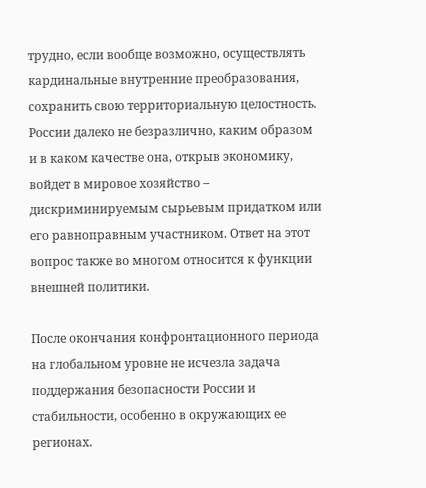трудно, если вообще возможно, осуществлять кардинальные внутренние преобразования, сохранить свою территориальную целостность. России далеко не безразлично, каким образом и в каком качестве она, открыв экономику, войдет в мировое хозяйство – дискриминируемым сырьевым придатком или его равноправным участником. Ответ на этот вопрос также во многом относится к функции внешней политики.

После окончания конфронтационного периода на глобальном уровне не исчезла задача поддержания безопасности России и стабильности, особенно в окружающих ее регионах.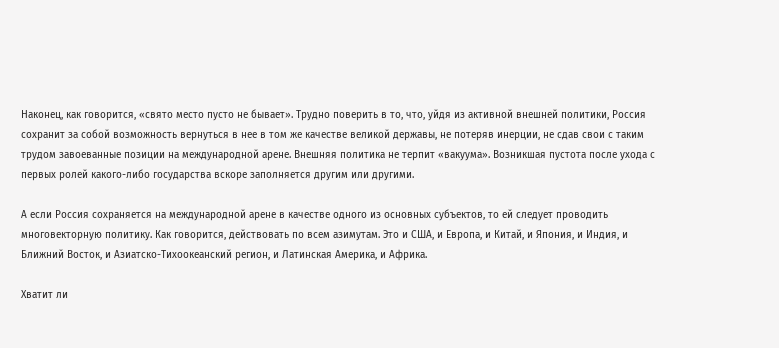Наконец, как говорится, «свято место пусто не бывает». Трудно поверить в то, что, уйдя из активной внешней политики, Россия сохранит за собой возможность вернуться в нее в том же качестве великой державы, не потеряв инерции, не сдав свои с таким трудом завоеванные позиции на международной арене. Внешняя политика не терпит «вакуума». Возникшая пустота после ухода с первых ролей какого-либо государства вскоре заполняется другим или другими.

А если Россия сохраняется на международной арене в качестве одного из основных субъектов, то ей следует проводить многовекторную политику. Как говорится, действовать по всем азимутам. Это и США, и Европа, и Китай, и Япония, и Индия, и Ближний Восток, и Азиатско-Тихоокеанский регион, и Латинская Америка, и Африка.

Хватит ли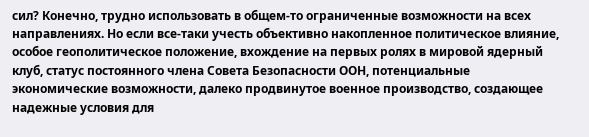сил? Конечно, трудно использовать в общем-то ограниченные возможности на всех направлениях. Но если все-таки учесть объективно накопленное политическое влияние, особое геополитическое положение, вхождение на первых ролях в мировой ядерный клуб, статус постоянного члена Совета Безопасности ООН, потенциальные экономические возможности, далеко продвинутое военное производство, создающее надежные условия для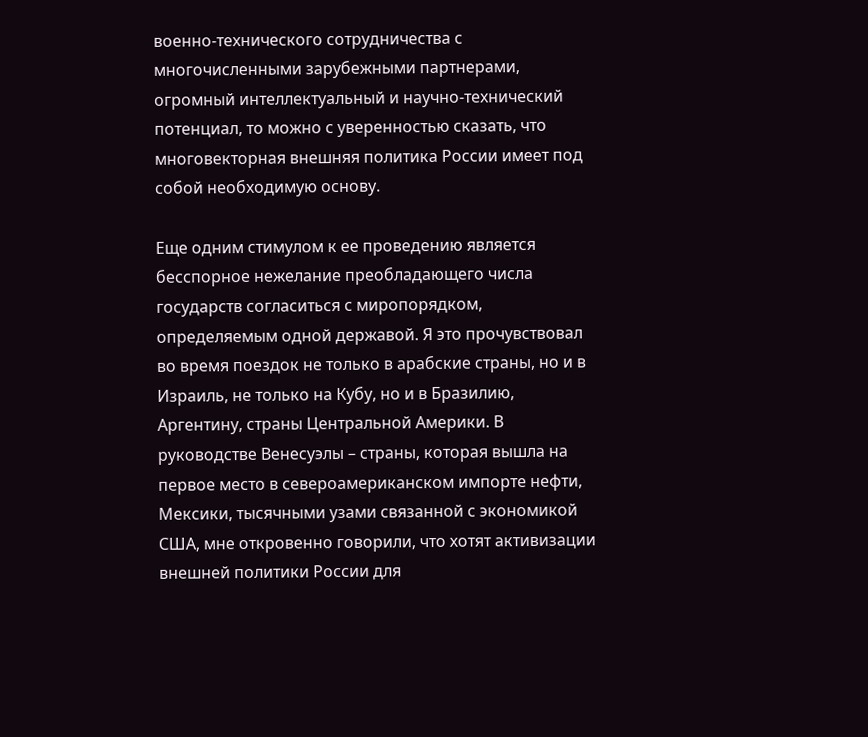военно-технического сотрудничества с многочисленными зарубежными партнерами, огромный интеллектуальный и научно-технический потенциал, то можно с уверенностью сказать, что многовекторная внешняя политика России имеет под собой необходимую основу.

Еще одним стимулом к ее проведению является бесспорное нежелание преобладающего числа государств согласиться с миропорядком, определяемым одной державой. Я это прочувствовал во время поездок не только в арабские страны, но и в Израиль, не только на Кубу, но и в Бразилию, Аргентину, страны Центральной Америки. В руководстве Венесуэлы – страны, которая вышла на первое место в североамериканском импорте нефти, Мексики, тысячными узами связанной с экономикой США, мне откровенно говорили, что хотят активизации внешней политики России для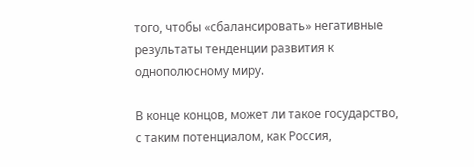того, чтобы «сбалансировать» негативные результаты тенденции развития к однополюсному миру.

В конце концов, может ли такое государство, с таким потенциалом, как Россия,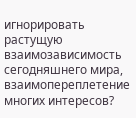игнорировать растущую взаимозависимость сегодняшнего мира, взаимопереплетение многих интересов?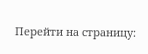Перейти на страницу: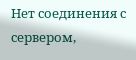Нет соединения с сервером,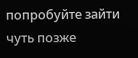попробуйте зайти чуть позже